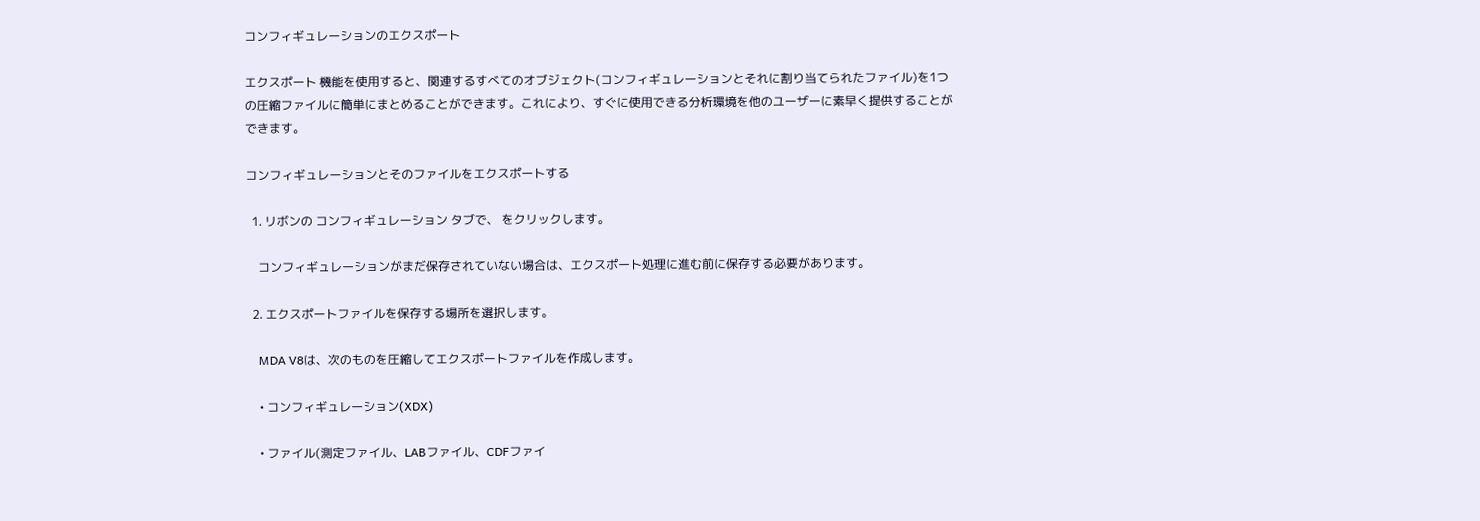コンフィギュレーションのエクスポート

エクスポート 機能を使用すると、関連するすべてのオブジェクト(コンフィギュレーションとそれに割り当てられたファイル)を1つの圧縮ファイルに簡単にまとめることができます。これにより、すぐに使用できる分析環境を他のユーザーに素早く提供することができます。

コンフィギュレーションとそのファイルをエクスポートする

  1. リボンの コンフィギュレーション タブで、 をクリックします。

    コンフィギュレーションがまだ保存されていない場合は、エクスポート処理に進む前に保存する必要があります。

  2. エクスポートファイルを保存する場所を選択します。

    MDA V8は、次のものを圧縮してエクスポートファイルを作成します。

    • コンフィギュレーション(XDX)

    • ファイル(測定ファイル、LABファイル、CDFファイ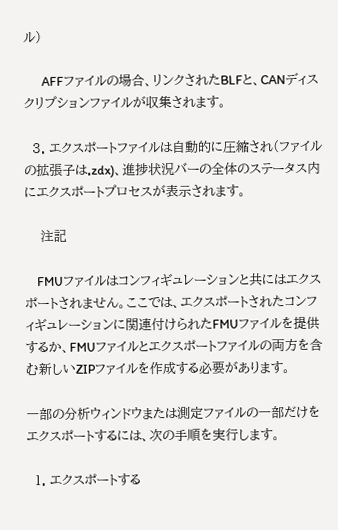ル)

      AFFファイルの場合、リンクされたBLFと、CANディスクリプションファイルが収集されます。

  3. エクスポートファイルは自動的に圧縮され(ファイルの拡張子は.zdx)、進捗状況バーの全体のステータス内にエクスポートプロセスが表示されます。

    注記

    FMUファイルはコンフィギュレーションと共にはエクスポートされません。ここでは、エクスポートされたコンフィギュレーションに関連付けられたFMUファイルを提供するか、FMUファイルとエクスポートファイルの両方を含む新しいZIPファイルを作成する必要があります。

一部の分析ウィンドウまたは測定ファイルの一部だけをエクスポートするには、次の手順を実行します。

  1. エクスポートする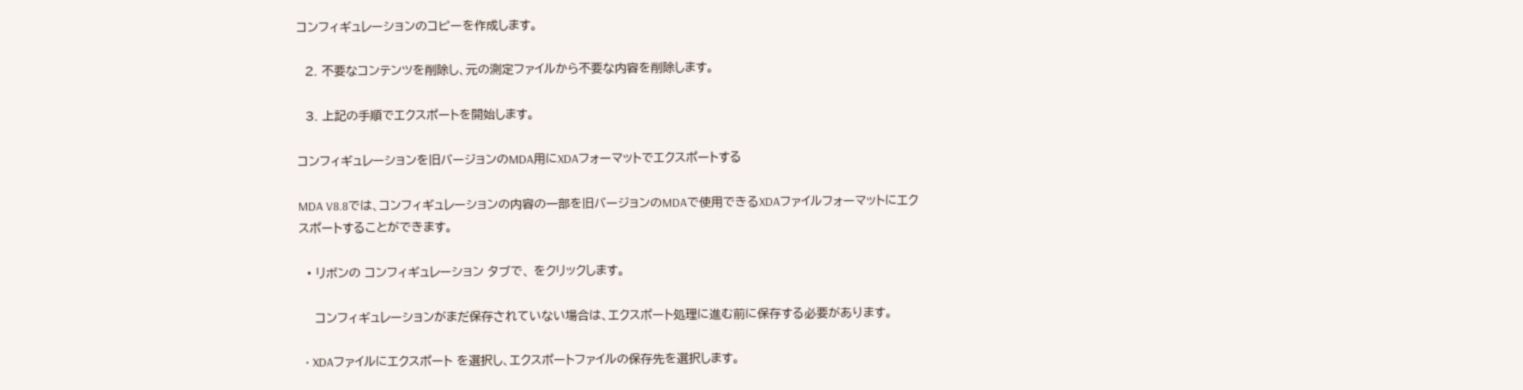コンフィギュレーションのコピーを作成します。

  2. 不要なコンテンツを削除し、元の測定ファイルから不要な内容を削除します。

  3. 上記の手順でエクスポートを開始します。

コンフィギュレーションを旧バージョンのMDA用にXDAフォーマットでエクスポートする

MDA V8.8では、コンフィギュレーションの内容の一部を旧バージョンのMDAで使用できるXDAファイルフォーマットにエクスポートすることができます。

  • リボンの コンフィギュレーション タブで、 をクリックします。

    コンフィギュレーションがまだ保存されていない場合は、エクスポート処理に進む前に保存する必要があります。

  • XDAファイルにエクスポート を選択し、エクスポートファイルの保存先を選択します。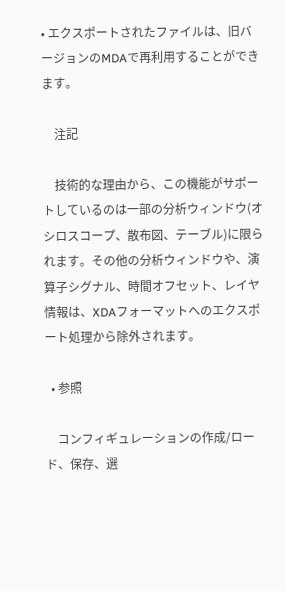• エクスポートされたファイルは、旧バージョンのMDAで再利用することができます。

    注記

    技術的な理由から、この機能がサポートしているのは一部の分析ウィンドウ(オシロスコープ、散布図、テーブル)に限られます。その他の分析ウィンドウや、演算子シグナル、時間オフセット、レイヤ情報は、XDAフォーマットへのエクスポート処理から除外されます。

  • 参照

    コンフィギュレーションの作成/ロード、保存、選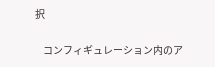択

    コンフィギュレーション内のア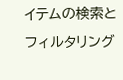イテムの検索とフィルタリング